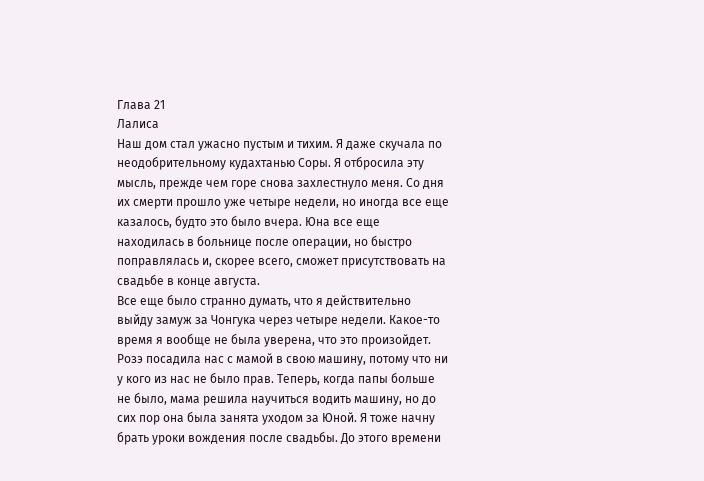Глава 21
Лалиса
Наш дом стал ужасно пустым и тихим. Я даже скучала по неодобрительному кудахтанью Соры. Я отбросила эту мысль, прежде чем горе снова захлестнуло меня. Со дня их смерти прошло уже четыре недели, но иногда все еще казалось, будто это было вчера. Юна все еще находилась в больнице после операции, но быстро поправлялась и, скорее всего, сможет присутствовать на свадьбе в конце августа.
Все еще было странно думать, что я действительно выйду замуж за Чонгука через четыре недели. Какое-то время я вообще не была уверена, что это произойдет. Розэ посадила нас с мамой в свою машину, потому что ни у кого из нас не было прав. Теперь, когда папы больше не было, мама решила научиться водить машину, но до сих пор она была занята уходом за Юной. Я тоже начну брать уроки вождения после свадьбы. До этого времени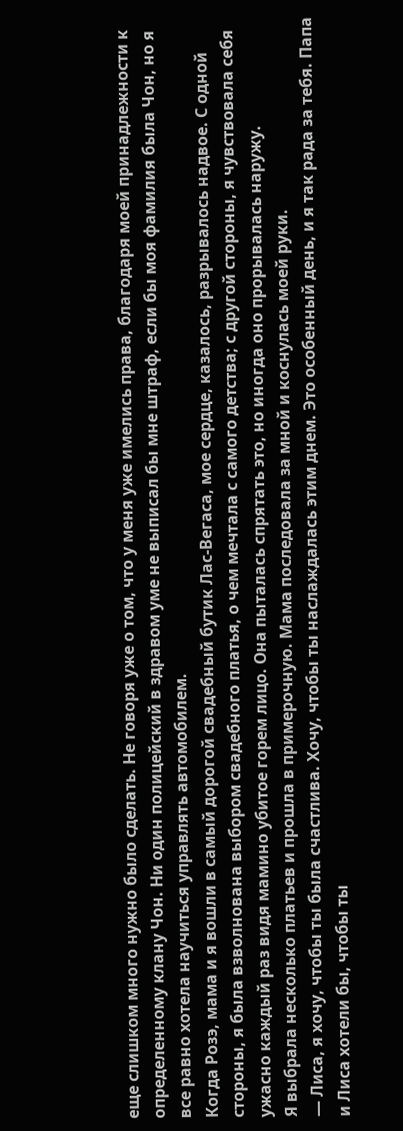еще слишком много нужно было сделать. Не говоря уже о том, что у меня уже имелись права, благодаря моей принадлежности к определенному клану Чон. Ни один полицейский в здравом уме не выписал бы мне штраф, если бы моя фамилия была Чон, но я все равно хотела научиться управлять автомобилем.
Когда Розэ, мама и я вошли в самый дорогой свадебный бутик Лас-Вегаса, мое сердце, казалось, разрывалось надвое. С одной стороны, я была взволнована выбором свадебного платья, о чем мечтала с самого детства; с другой стороны, я чувствовала себя ужасно каждый раз видя мамино убитое горем лицо. Она пыталась спрятать это, но иногда оно прорывалась наружу.
Я выбрала несколько платьев и прошла в примерочную. Мама последовала за мной и коснулась моей руки.
— Лиса, я хочу, чтобы ты была счастлива. Хочу, чтобы ты наслаждалась этим днем. Это особенный день, и я так рада за тебя. Папа и Лиса хотели бы, чтобы ты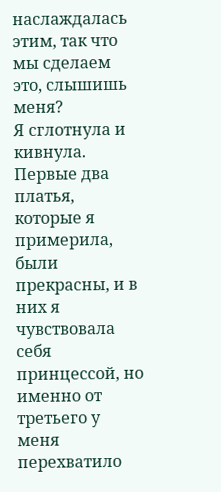наслаждалась этим, так что мы сделаем это, слышишь меня?
Я сглотнула и кивнула. Первые два платья, которые я примерила, были прекрасны, и в них я чувствовала себя принцессой, но именно от третьего у меня перехватило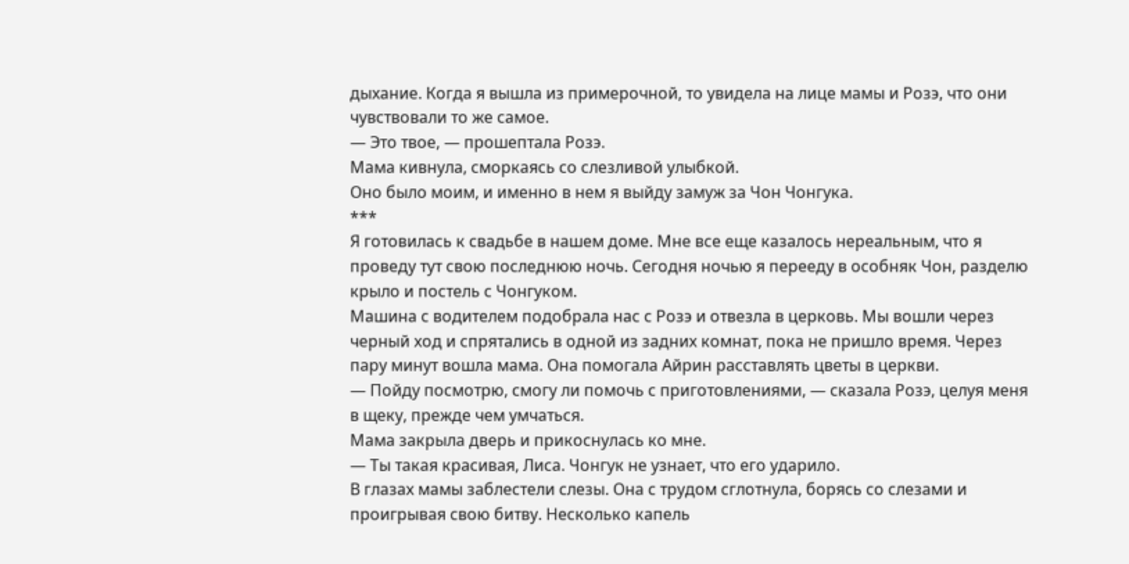дыхание. Когда я вышла из примерочной, то увидела на лице мамы и Розэ, что они чувствовали то же самое.
— Это твое, — прошептала Розэ.
Мама кивнула, сморкаясь со слезливой улыбкой.
Оно было моим, и именно в нем я выйду замуж за Чон Чонгука.
***
Я готовилась к свадьбе в нашем доме. Мне все еще казалось нереальным, что я проведу тут свою последнюю ночь. Сегодня ночью я перееду в особняк Чон, разделю крыло и постель с Чонгуком.
Машина с водителем подобрала нас с Розэ и отвезла в церковь. Мы вошли через черный ход и спрятались в одной из задних комнат, пока не пришло время. Через пару минут вошла мама. Она помогала Айрин расставлять цветы в церкви.
— Пойду посмотрю, смогу ли помочь с приготовлениями, — сказала Розэ, целуя меня в щеку, прежде чем умчаться.
Мама закрыла дверь и прикоснулась ко мне.
— Ты такая красивая, Лиса. Чонгук не узнает, что его ударило.
В глазах мамы заблестели слезы. Она с трудом сглотнула, борясь со слезами и проигрывая свою битву. Несколько капель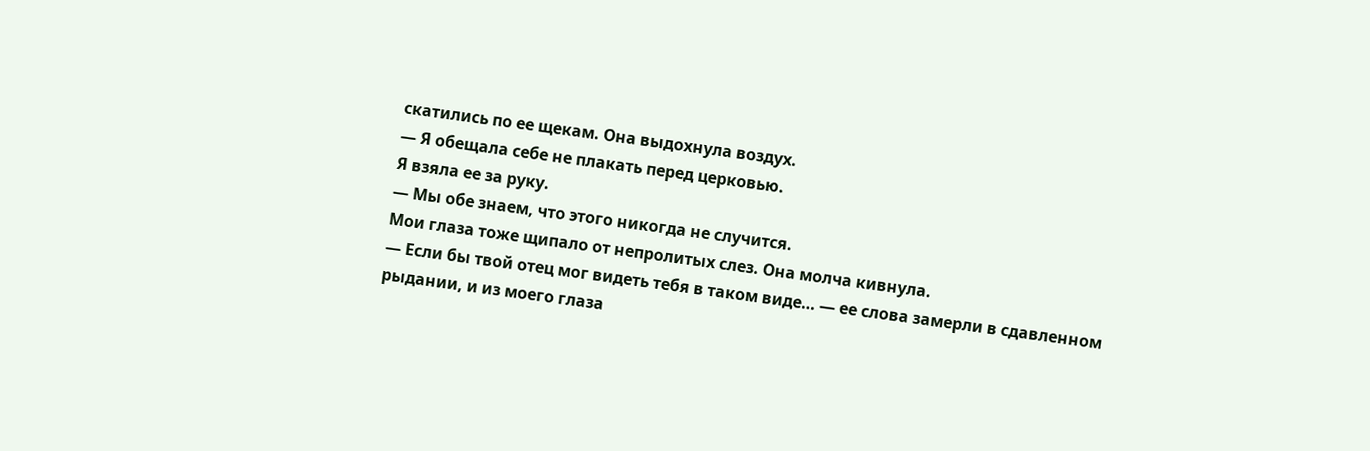скатились по ее щекам. Она выдохнула воздух.
— Я обещала себе не плакать перед церковью.
Я взяла ее за руку.
— Мы обе знаем, что этого никогда не случится.
Мои глаза тоже щипало от непролитых слез. Она молча кивнула.
— Если бы твой отец мог видеть тебя в таком виде… — ее слова замерли в сдавленном рыдании, и из моего глаза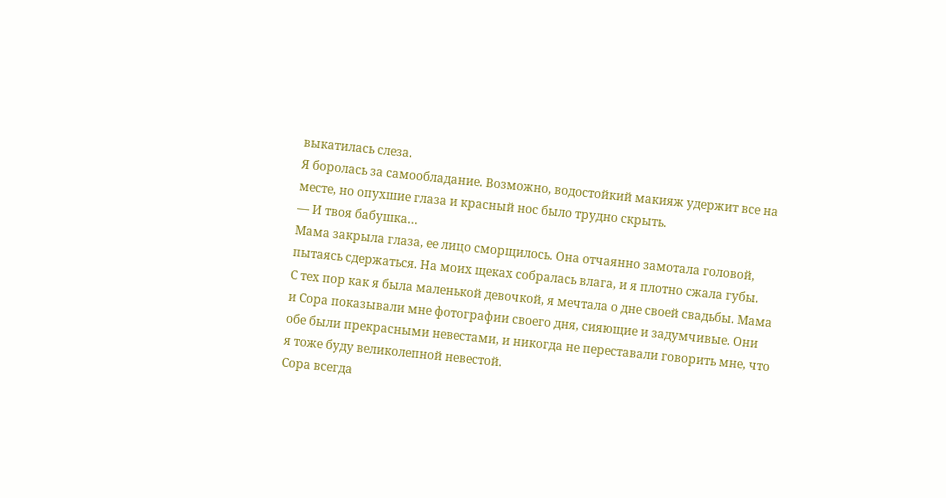выкатилась слеза.
Я боролась за самообладание. Возможно, водостойкий макияж удержит все на месте, но опухшие глаза и красный нос было трудно скрыть.
— И твоя бабушка…
Мама закрыла глаза, ее лицо сморщилось. Она отчаянно замотала головой, пытаясь сдержаться. На моих щеках собралась влага, и я плотно сжала губы.
С тех пор как я была маленькой девочкой, я мечтала о дне своей свадьбы. Мама и Сора показывали мне фотографии своего дня, сияющие и задумчивые. Они обе были прекрасными невестами, и никогда не переставали говорить мне, что я тоже буду великолепной невестой.
Сора всегда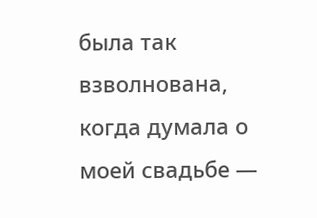была так взволнована, когда думала о моей свадьбе —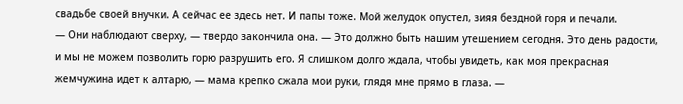свадьбе своей внучки. А сейчас ее здесь нет. И папы тоже. Мой желудок опустел, зияя бездной горя и печали.
— Они наблюдают сверху, — твердо закончила она. — Это должно быть нашим утешением сегодня. Это день радости, и мы не можем позволить горю разрушить его. Я слишком долго ждала, чтобы увидеть, как моя прекрасная жемчужина идет к алтарю, — мама крепко сжала мои руки, глядя мне прямо в глаза. —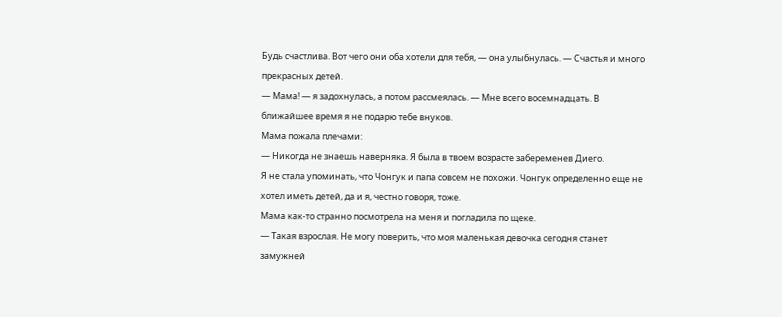Будь счастлива. Вот чего они оба хотели для тебя, — она улыбнулась. — Счастья и много прекрасных детей.
— Мама! — я задохнулась, а потом рассмеялась. — Мне всего восемнадцать. В ближайшее время я не подарю тебе внуков.
Мама пожала плечами:
— Никогда не знаешь наверняка. Я была в твоем возрасте забеременев Диего.
Я не стала упоминать, что Чонгук и папа совсем не похожи. Чонгук определенно еще не хотел иметь детей, да и я, честно говоря, тоже.
Мама как-то странно посмотрела на меня и погладила по щеке.
— Такая взрослая. Не могу поверить, что моя маленькая девочка сегодня станет замужней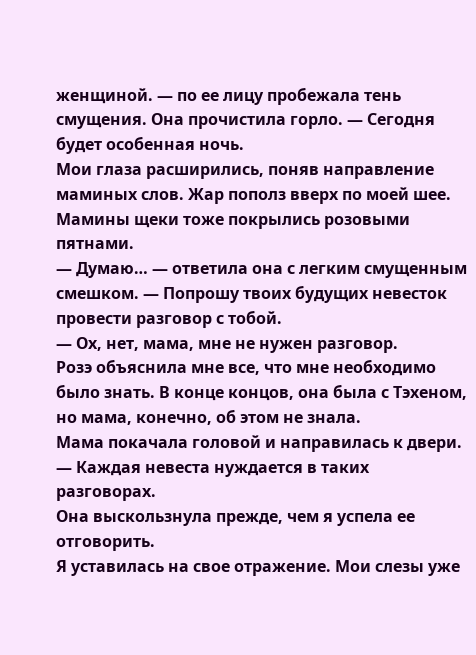женщиной. — по ее лицу пробежала тень смущения. Она прочистила горло. — Сегодня будет особенная ночь.
Мои глаза расширились, поняв направление маминых слов. Жар пополз вверх по моей шее. Мамины щеки тоже покрылись розовыми пятнами.
— Думаю… — ответила она с легким смущенным смешком. — Попрошу твоих будущих невесток провести разговор с тобой.
— Ох, нет, мама, мне не нужен разговор.
Розэ объяснила мне все, что мне необходимо было знать. В конце концов, она была с Тэхеном, но мама, конечно, об этом не знала.
Мама покачала головой и направилась к двери.
— Каждая невеста нуждается в таких разговорах.
Она выскользнула прежде, чем я успела ее отговорить.
Я уставилась на свое отражение. Мои слезы уже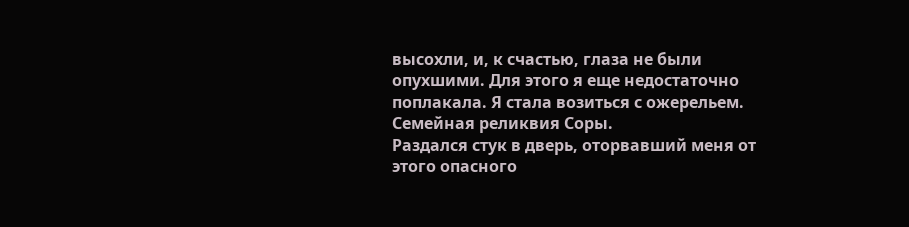высохли, и, к счастью, глаза не были опухшими. Для этого я еще недостаточно поплакала. Я стала возиться с ожерельем. Семейная реликвия Соры.
Раздался стук в дверь, оторвавший меня от этого опасного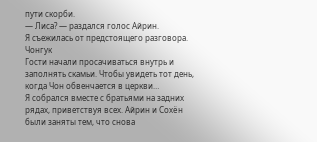пути скорби.
— Лиса? — раздался голос Айрин.
Я съежилась от предстоящего разговора.
Чонгук
Гости начали просачиваться внутрь и заполнять скамьи. Чтобы увидеть тот день, когда Чон обвенчается в церкви…
Я собрался вместе с братьями на задних рядах, приветствуя всех. Айрин и Сохëн были заняты тем, что снова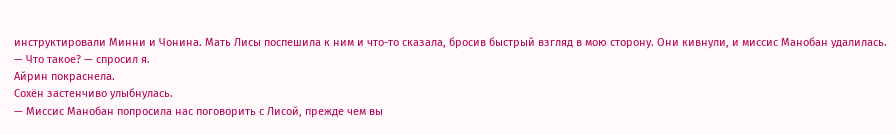инструктировали Минни и Чонина. Мать Лисы поспешила к ним и что-то сказала, бросив быстрый взгляд в мою сторону. Они кивнули, и миссис Манобан удалилась.
— Что такое? — спросил я.
Айрин покраснела.
Сохëн застенчиво улыбнулась.
— Миссис Манобан попросила нас поговорить с Лисой, прежде чем вы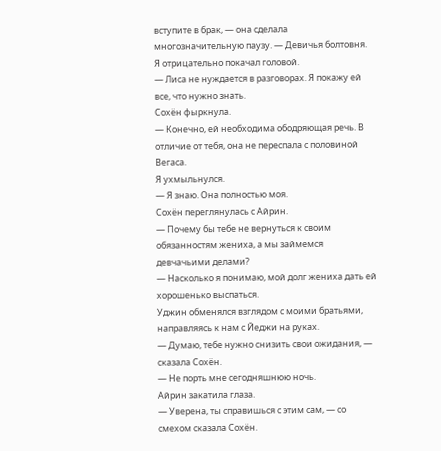вступите в брак, — она сделала многозначительную паузу. — Девичья болтовня.
Я отрицательно покачал головой.
— Лиса не нуждается в разговорах. Я покажу ей все, что нужно знать.
Сохëн фыркнула.
— Конечно, ей необходима ободряющая речь. В отличие от тебя, она не переспала с половиной Вегаса.
Я ухмыльнулся.
— Я знаю. Она полностью моя.
Сохëн переглянулась с Айрин.
— Почему бы тебе не вернуться к своим обязанностям жениха, а мы займемся девчачьими делами?
— Насколько я понимаю, мой долг жениха дать ей хорошенько выспаться.
Уджин обменялся взглядом с моими братьями, направляясь к нам с Йеджи на руках.
— Думаю, тебе нужно снизить свои ожидания, — сказала Сохëн.
— Не порть мне сегодняшнюю ночь.
Айрин закатила глаза.
— Уверена, ты справишься с этим сам, — со смехом сказала Сохëн.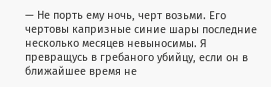— Не порть ему ночь, черт возьми. Его чертовы капризные синие шары последние несколько месяцев невыносимы. Я превращусь в гребаного убийцу, если он в ближайшее время не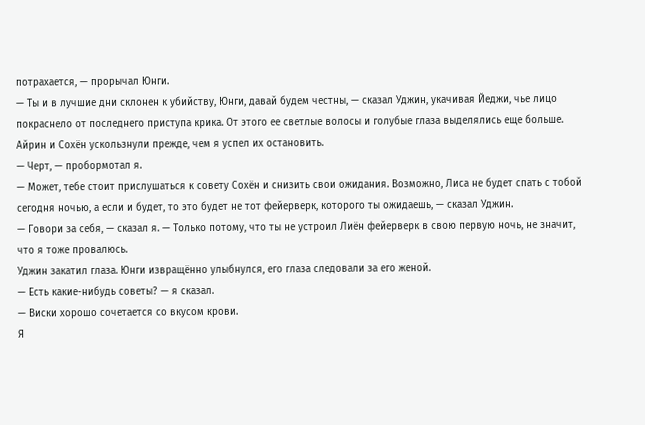потрахается, — прорычал Юнги.
— Ты и в лучшие дни склонен к убийству, Юнги, давай будем честны, — сказал Уджин, укачивая Йеджи, чье лицо покраснело от последнего приступа крика. От этого ее светлые волосы и голубые глаза выделялись еще больше.
Айрин и Сохëн ускользнули прежде, чем я успел их остановить.
— Черт, — пробормотал я.
— Может, тебе стоит прислушаться к совету Сохëн и снизить свои ожидания. Возможно, Лиса не будет спать с тобой сегодня ночью, а если и будет, то это будет не тот фейерверк, которого ты ожидаешь, — сказал Уджин.
— Говори за себя, — сказал я. — Только потому, что ты не устроил Лиëн фейерверк в свою первую ночь, не значит, что я тоже провалюсь.
Уджин закатил глаза. Юнги извращённо улыбнулся, его глаза следовали за его женой.
— Есть какие-нибудь советы? — я сказал.
— Виски хорошо сочетается со вкусом крови.
Я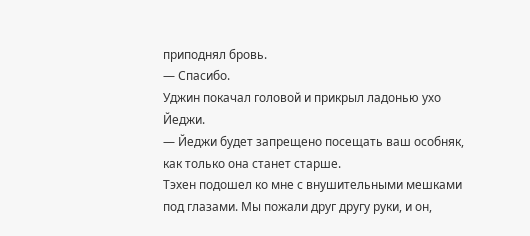приподнял бровь.
— Спасибо.
Уджин покачал головой и прикрыл ладонью ухо Йеджи.
— Йеджи будет запрещено посещать ваш особняк, как только она станет старше.
Тэхен подошел ко мне с внушительными мешками под глазами. Мы пожали друг другу руки, и он,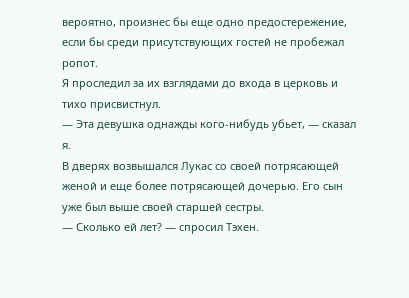вероятно, произнес бы еще одно предостережение, если бы среди присутствующих гостей не пробежал ропот.
Я проследил за их взглядами до входа в церковь и тихо присвистнул.
— Эта девушка однажды кого-нибудь убьет, — сказал я.
В дверях возвышался Лукас со своей потрясающей женой и еще более потрясающей дочерью. Его сын уже был выше своей старшей сестры.
— Сколько ей лет? — спросил Тэхен.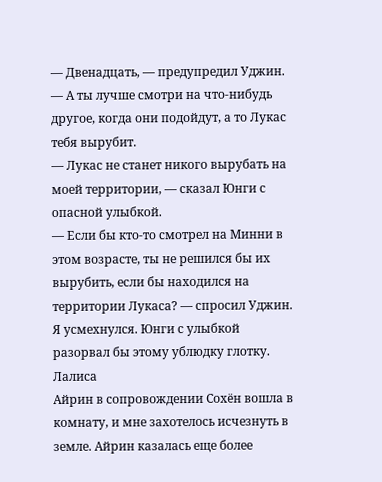— Двенадцать, — предупредил Уджин. — А ты лучше смотри на что-нибудь другое, когда они подойдут, а то Лукас тебя вырубит.
— Лукас не станет никого вырубать на моей территории, — сказал Юнги с опасной улыбкой.
— Если бы кто-то смотрел на Минни в этом возрасте, ты не решился бы их вырубить, если бы находился на территории Лукаса? — спросил Уджин.
Я усмехнулся. Юнги с улыбкой разорвал бы этому ублюдку глотку.
Лалиса
Айрин в сопровождении Сохëн вошла в комнату, и мне захотелось исчезнуть в земле. Айрин казалась еще более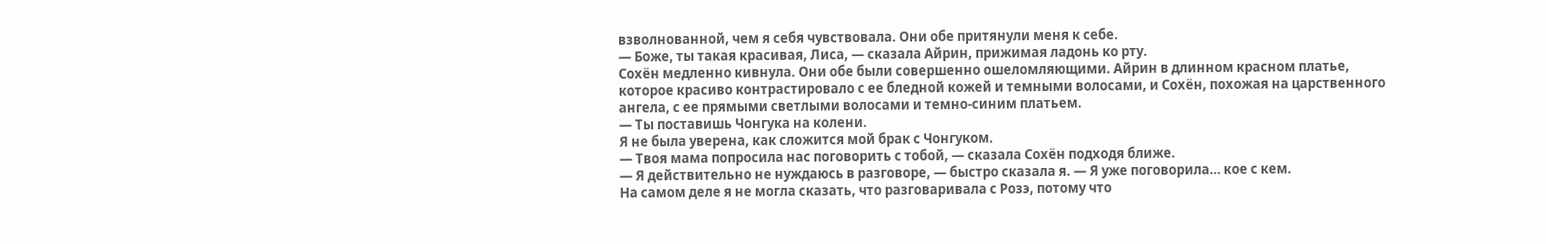взволнованной, чем я себя чувствовала. Они обе притянули меня к себе.
— Боже, ты такая красивая, Лиса, — сказала Айрин, прижимая ладонь ко рту.
Сохëн медленно кивнула. Они обе были совершенно ошеломляющими. Айрин в длинном красном платье, которое красиво контрастировало с ее бледной кожей и темными волосами, и Сохëн, похожая на царственного ангела, с ее прямыми светлыми волосами и темно-синим платьем.
— Ты поставишь Чонгука на колени.
Я не была уверена, как сложится мой брак с Чонгуком.
— Твоя мама попросила нас поговорить с тобой, — сказала Сохëн подходя ближе.
— Я действительно не нуждаюсь в разговоре, — быстро сказала я. — Я уже поговорила… кое с кем.
На самом деле я не могла сказать, что разговаривала с Розэ, потому что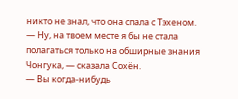никто не знал, что она спала с Тэхеном.
— Ну, на твоем месте я бы не стала полагаться только на обширные знания Чонгука, — сказала Сохëн.
— Вы когда-нибудь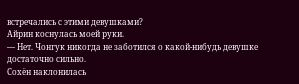встречались с этими девушками?
Айрин коснулась моей руки.
— Нет. Чонгук никогда не заботился о какой-нибудь девушке достаточно сильно.
Сохëн наклонилась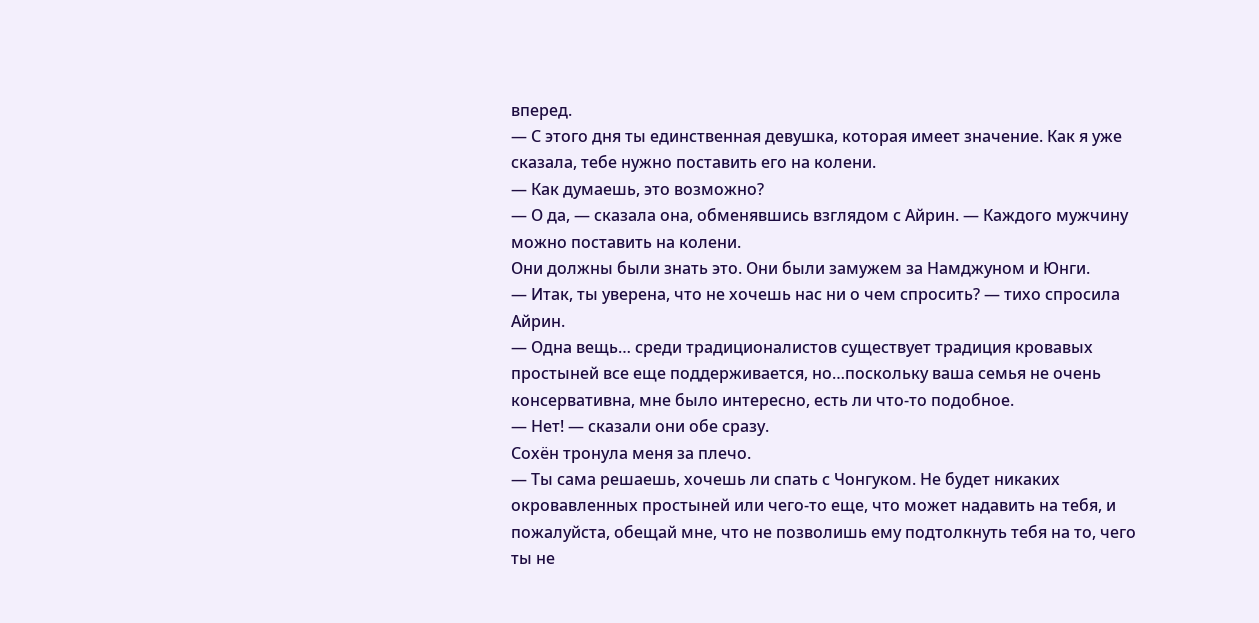вперед.
— С этого дня ты единственная девушка, которая имеет значение. Как я уже сказала, тебе нужно поставить его на колени.
— Как думаешь, это возможно?
— О да, — сказала она, обменявшись взглядом с Айрин. — Каждого мужчину можно поставить на колени.
Они должны были знать это. Они были замужем за Намджуном и Юнги.
— Итак, ты уверена, что не хочешь нас ни о чем спросить? — тихо спросила Айрин.
— Одна вещь… среди традиционалистов существует традиция кровавых простыней все еще поддерживается, но…поскольку ваша семья не очень консервативна, мне было интересно, есть ли что-то подобное.
— Нет! — сказали они обе сразу.
Сохëн тронула меня за плечо.
— Ты сама решаешь, хочешь ли спать с Чонгуком. Не будет никаких окровавленных простыней или чего-то еще, что может надавить на тебя, и пожалуйста, обещай мне, что не позволишь ему подтолкнуть тебя на то, чего ты не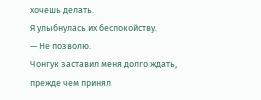хочешь делать.
Я улыбнулась их беспокойству.
— Не позволю.
Чонгук заставил меня долго ждать, прежде чем принял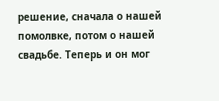решение, сначала о нашей помолвке, потом о нашей свадьбе. Теперь и он мог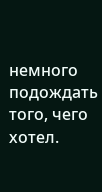немного подождать того, чего хотел.